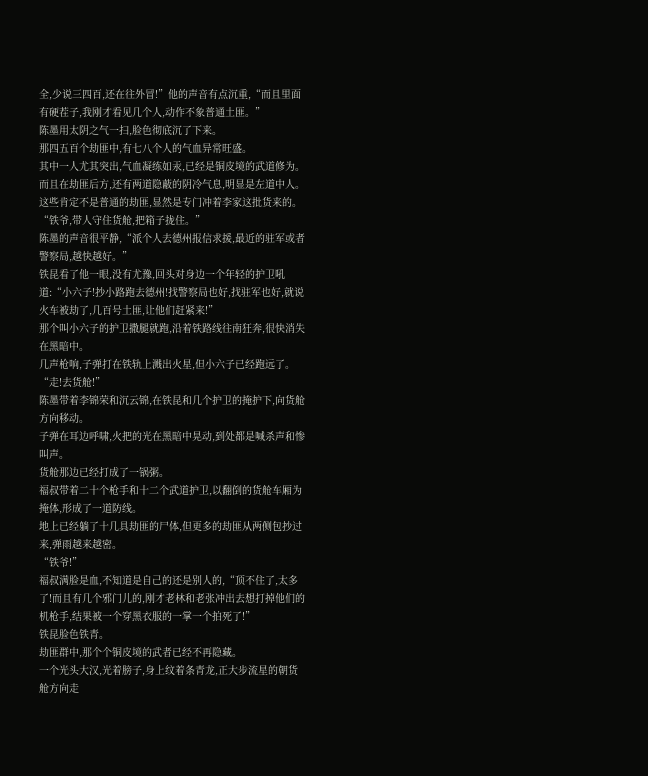全,少说三四百,还在往外冒!”他的声音有点沉重,“而且里面有硬茬子,我刚才看见几个人,动作不象普通土匪。”
陈墨用太阴之气一扫,脸色彻底沉了下来。
那四五百个劫匪中,有七八个人的气血异常旺盛。
其中一人尤其突出,气血凝练如汞,已经是铜皮境的武道修为。
而且在劫匪后方,还有两道隐蔽的阴冷气息,明显是左道中人。
这些肯定不是普通的劫匪,显然是专门冲着李家这批货来的。
“铁爷,带人守住货舱,把箱子拢住。”
陈墨的声音很平静,“派个人去德州报信求援,最近的驻军或者警察局,越快越好。”
铁昆看了他一眼,没有尤豫,回头对身边一个年轻的护卫吼道:“小六子!抄小路跑去德州!找警察局也好,找驻军也好,就说火车被劫了,几百号土匪,让他们赶紧来!”
那个叫小六子的护卫撒腿就跑,沿着铁路线往南狂奔,很快消失在黑暗中。
几声枪响,子弹打在铁轨上溅出火星,但小六子已经跑远了。
“走!去货舱!”
陈墨带着李锦荣和沉云锦,在铁昆和几个护卫的掩护下,向货舱方向移动。
子弹在耳边呼啸,火把的光在黑暗中晃动,到处都是喊杀声和惨叫声。
货舱那边已经打成了一锅粥。
福叔带着二十个枪手和十二个武道护卫,以翻倒的货舱车厢为掩体,形成了一道防线。
地上已经躺了十几具劫匪的尸体,但更多的劫匪从两侧包抄过来,弹雨越来越密。
“铁爷!”
福叔满脸是血,不知道是自己的还是别人的,“顶不住了,太多了!而且有几个邪门儿的,刚才老林和老张冲出去想打掉他们的机枪手,结果被一个穿黑衣服的一掌一个拍死了!”
铁昆脸色铁青。
劫匪群中,那个个铜皮境的武者已经不再隐藏。
一个光头大汉,光着膀子,身上纹着条青龙,正大步流星的朝货舱方向走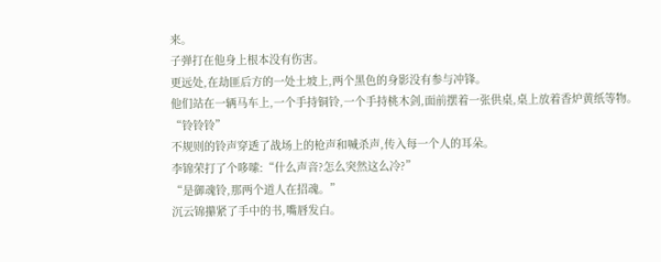来。
子弹打在他身上根本没有伤害。
更远处,在劫匪后方的一处土坡上,两个黑色的身影没有参与冲锋。
他们站在一辆马车上,一个手持铜铃,一个手持桃木剑,面前摆着一张供桌,桌上放着香炉黄纸等物。
“铃铃铃”
不规则的铃声穿透了战场上的枪声和喊杀声,传入每一个人的耳朵。
李锦荣打了个哆嗦:“什么声音?怎么突然这么冷?”
“是御魂铃,那两个道人在招魂。”
沉云锦攥紧了手中的书,嘴唇发白。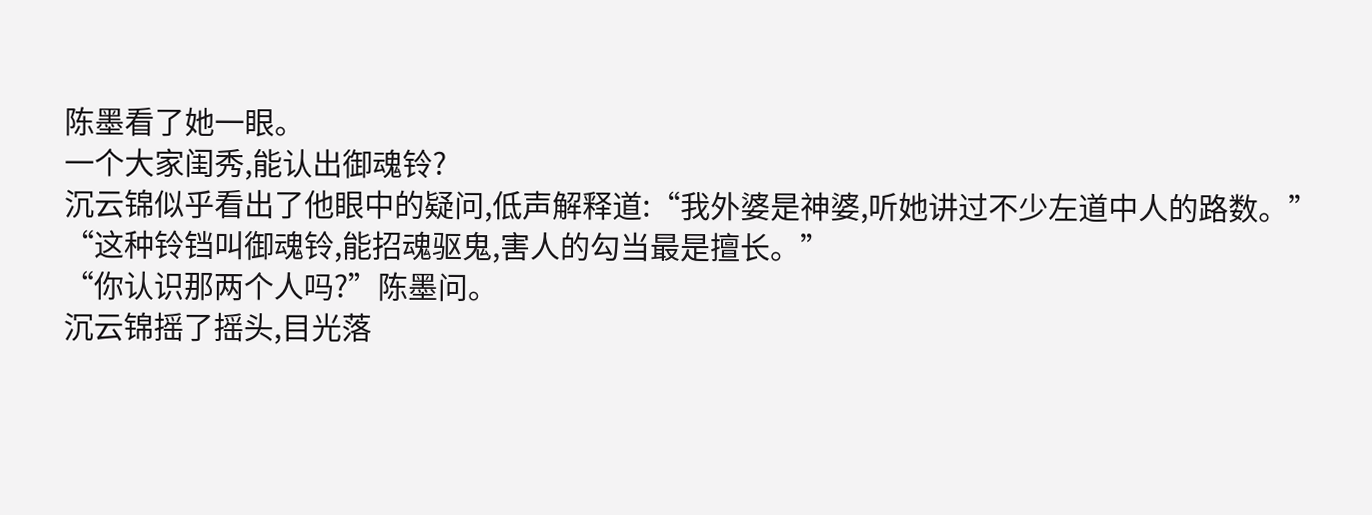陈墨看了她一眼。
一个大家闺秀,能认出御魂铃?
沉云锦似乎看出了他眼中的疑问,低声解释道:“我外婆是神婆,听她讲过不少左道中人的路数。”
“这种铃铛叫御魂铃,能招魂驱鬼,害人的勾当最是擅长。”
“你认识那两个人吗?”陈墨问。
沉云锦摇了摇头,目光落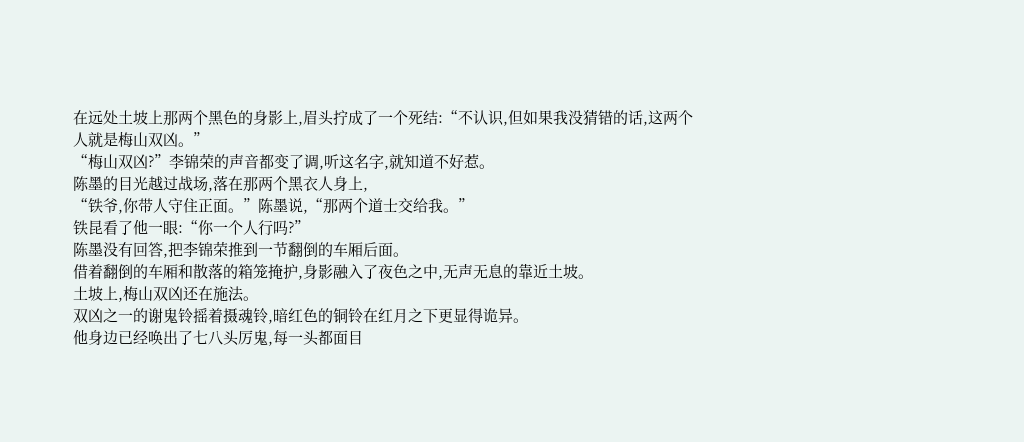在远处土坡上那两个黑色的身影上,眉头拧成了一个死结:“不认识,但如果我没猜错的话,这两个人就是梅山双凶。”
“梅山双凶?”李锦荣的声音都变了调,听这名字,就知道不好惹。
陈墨的目光越过战场,落在那两个黑衣人身上,
“铁爷,你带人守住正面。”陈墨说,“那两个道士交给我。”
铁昆看了他一眼:“你一个人行吗?”
陈墨没有回答,把李锦荣推到一节翻倒的车厢后面。
借着翻倒的车厢和散落的箱笼掩护,身影融入了夜色之中,无声无息的靠近土坡。
土坡上,梅山双凶还在施法。
双凶之一的谢鬼铃摇着摄魂铃,暗红色的铜铃在红月之下更显得诡异。
他身边已经唤出了七八头厉鬼,每一头都面目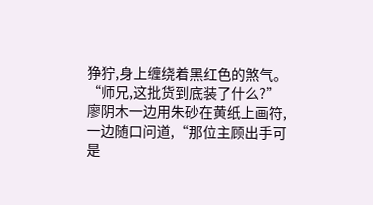狰狞,身上缠绕着黑红色的煞气。
“师兄,这批货到底装了什么?”
廖阴木一边用朱砂在黄纸上画符,一边随口问道,“那位主顾出手可是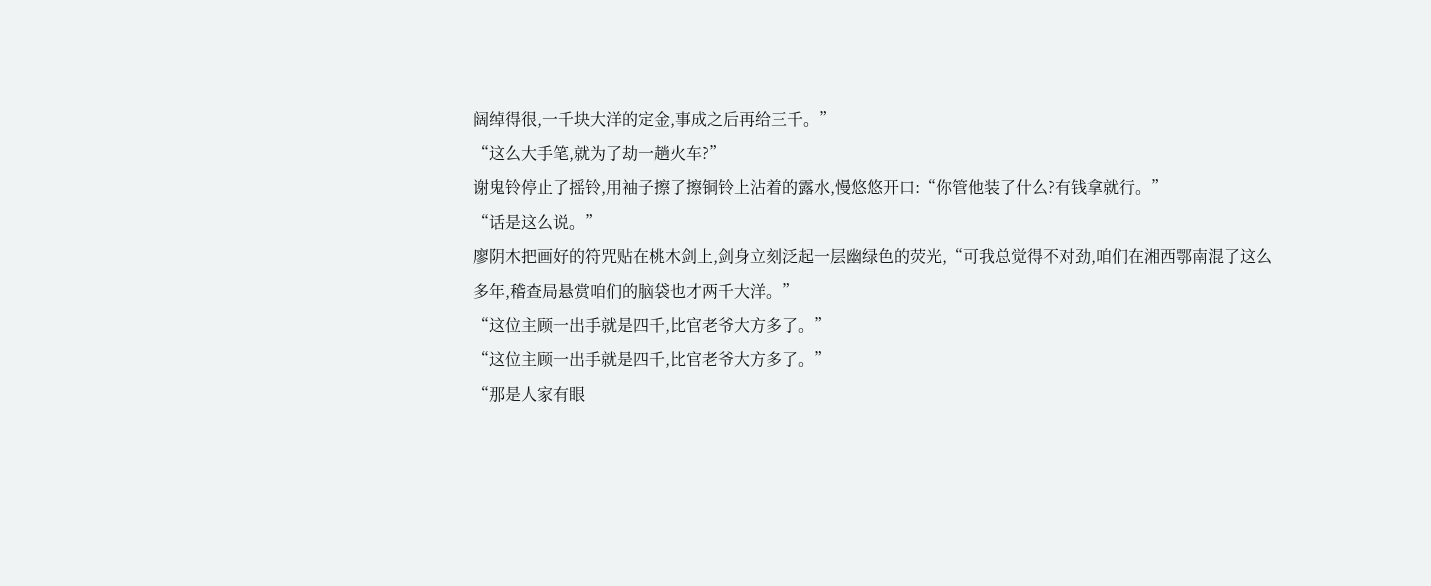阔绰得很,一千块大洋的定金,事成之后再给三千。”
“这么大手笔,就为了劫一趟火车?”
谢鬼铃停止了摇铃,用袖子擦了擦铜铃上沾着的露水,慢悠悠开口:“你管他装了什么?有钱拿就行。”
“话是这么说。”
廖阴木把画好的符咒贴在桃木剑上,剑身立刻泛起一层幽绿色的荧光,“可我总觉得不对劲,咱们在湘西鄂南混了这么多年,稽查局悬赏咱们的脑袋也才两千大洋。”
“这位主顾一出手就是四千,比官老爷大方多了。”
“这位主顾一出手就是四千,比官老爷大方多了。”
“那是人家有眼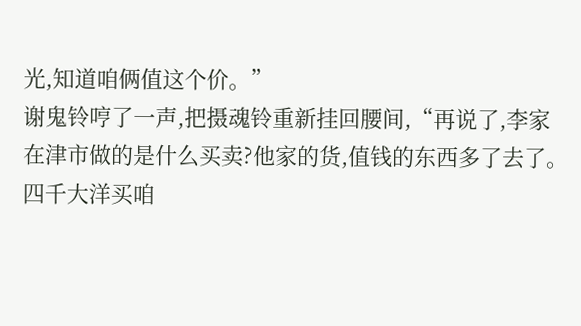光,知道咱俩值这个价。”
谢鬼铃哼了一声,把摄魂铃重新挂回腰间,“再说了,李家在津市做的是什么买卖?他家的货,值钱的东西多了去了。四千大洋买咱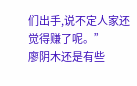们出手,说不定人家还觉得赚了呢。”
廖阴木还是有些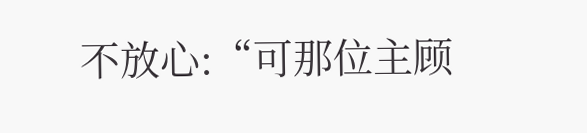不放心:“可那位主顾